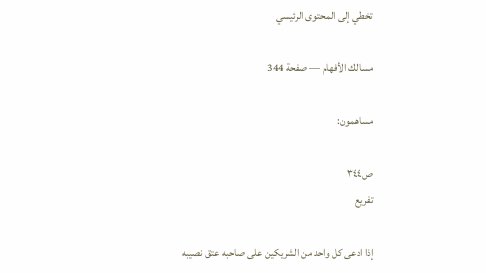تخطي إلى المحتوى الرئيسي

مسالك الأفهام — صفحة 344

مساهمون:

ص٣٤٤
تفريع

إذا ادعى كل واحد من الشريكين على صاحبه عتق نصيبه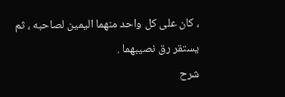، كان على كل واحد منهما اليمين لصاحبه ، ثم يستقر رق نصيبهما .
شرح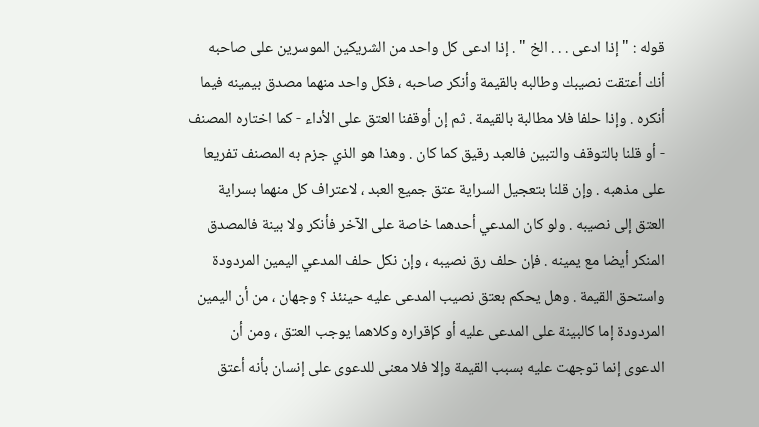قوله : " إذا ادعى . . . الخ " . إذا ادعى كل واحد من الشريكين الموسرين على صاحبه أنك أعتقت نصيبك وطالبه بالقيمة وأنكر صاحبه ، فكل واحد منهما مصدق بيمينه فيما أنكره . وإذا حلفا فلا مطالبة بالقيمة . ثم إن أوقفنا العتق على الأداء - كما اختاره المصنف - أو قلنا بالتوقف والتبين فالعبد رقيق كما كان . وهذا هو الذي جزم به المصنف تفريعا على مذهبه . وإن قلنا بتعجيل السراية عتق جميع العبد ، لاعتراف كل منهما بسراية العتق إلى نصيبه . ولو كان المدعي أحدهما خاصة على الآخر فأنكر ولا بينة فالمصدق المنكر أيضا مع يمينه . فإن حلف رق نصيبه ، وإن نكل حلف المدعي اليمين المردودة واستحق القيمة . وهل يحكم بعتق نصيب المدعى عليه حينئذ ؟ وجهان ، من أن اليمين المردودة إما كالبينة على المدعى عليه أو كإقراره وكلاهما يوجب العتق ، ومن أن الدعوى إنما توجهت عليه بسبب القيمة وإلا فلا معنى للدعوى على إنسان بأنه أعتق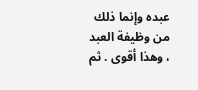عبده وإنما ذلك من وظيفة العبد ، وهذا أقوى . ثم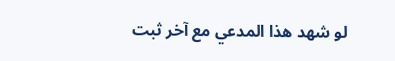لو شهد هذا المدعي مع آخر ثبت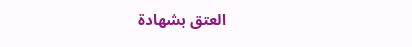العتق بشهادة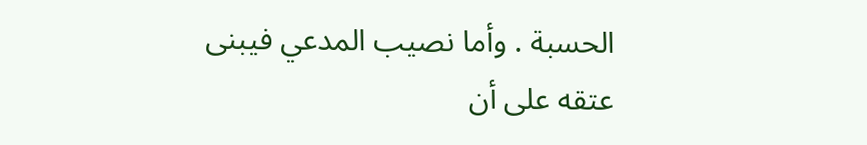الحسبة . وأما نصيب المدعي فيبنى عتقه على أن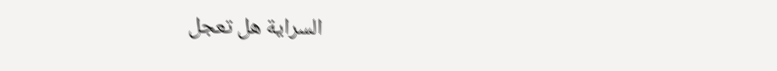السراية هل تعجل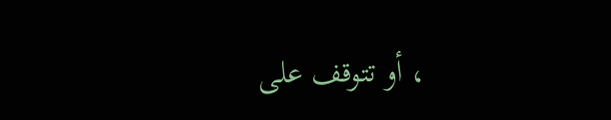، أو تتوقف على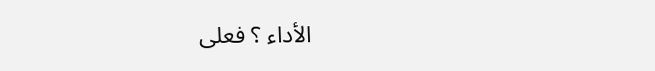الأداء ؟ فعلى